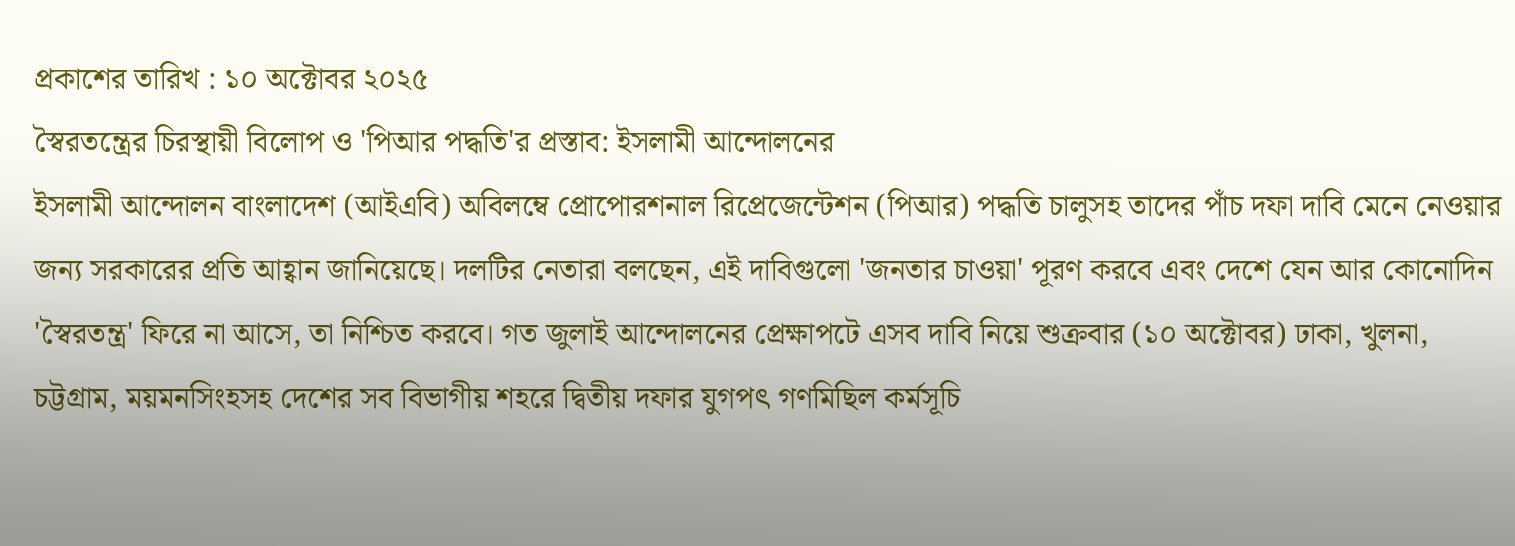প্রকাশের তারিখ : ১০ অক্টোবর ২০২৫
স্বৈরতন্ত্রের চিরস্থায়ী বিলোপ ও 'পিআর পদ্ধতি'র প্রস্তাব: ইসলামী আন্দোলনের
ইসলামী আন্দোলন বাংলাদেশ (আইএবি) অবিলম্বে প্রোপোরশনাল রিপ্রেজেন্টেশন (পিআর) পদ্ধতি চালুসহ তাদের পাঁচ দফা দাবি মেনে নেওয়ার জন্য সরকারের প্রতি আহ্বান জানিয়েছে। দলটির নেতারা বলছেন, এই দাবিগুলো 'জনতার চাওয়া' পূরণ করবে এবং দেশে যেন আর কোনোদিন 'স্বৈরতন্ত্র' ফিরে না আসে, তা নিশ্চিত করবে। গত জুলাই আন্দোলনের প্রেক্ষাপটে এসব দাবি নিয়ে শুক্রবার (১০ অক্টোবর) ঢাকা, খুলনা, চট্টগ্রাম, ময়মনসিংহসহ দেশের সব বিভাগীয় শহরে দ্বিতীয় দফার যুগপৎ গণমিছিল কর্মসূচি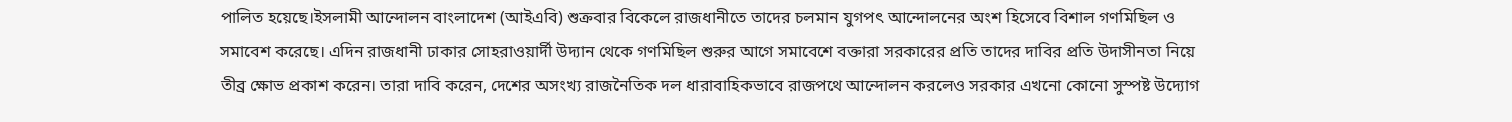পালিত হয়েছে।ইসলামী আন্দোলন বাংলাদেশ (আইএবি) শুক্রবার বিকেলে রাজধানীতে তাদের চলমান যুগপৎ আন্দোলনের অংশ হিসেবে বিশাল গণমিছিল ও সমাবেশ করেছে। এদিন রাজধানী ঢাকার সোহরাওয়ার্দী উদ্যান থেকে গণমিছিল শুরুর আগে সমাবেশে বক্তারা সরকারের প্রতি তাদের দাবির প্রতি উদাসীনতা নিয়ে তীব্র ক্ষোভ প্রকাশ করেন। তারা দাবি করেন, দেশের অসংখ্য রাজনৈতিক দল ধারাবাহিকভাবে রাজপথে আন্দোলন করলেও সরকার এখনো কোনো সুস্পষ্ট উদ্যোগ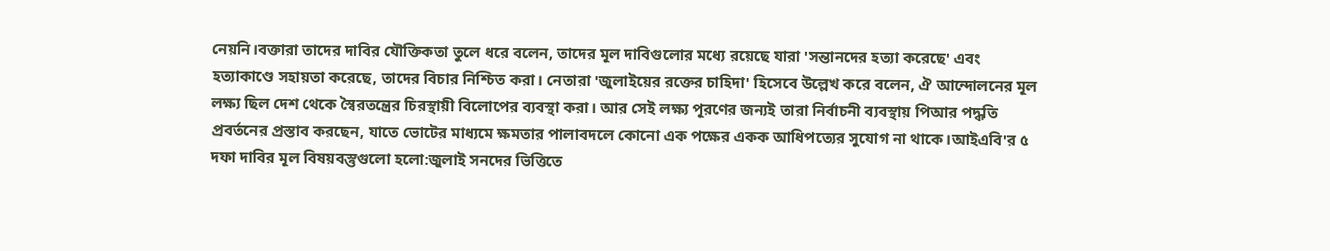নেয়নি।বক্তারা তাদের দাবির যৌক্তিকতা তুলে ধরে বলেন, তাদের মূল দাবিগুলোর মধ্যে রয়েছে যারা 'সন্তানদের হত্যা করেছে' এবং হত্যাকাণ্ডে সহায়তা করেছে, তাদের বিচার নিশ্চিত করা। নেতারা 'জুলাইয়ের রক্তের চাহিদা' হিসেবে উল্লেখ করে বলেন, ঐ আন্দোলনের মূল লক্ষ্য ছিল দেশ থেকে স্বৈরতন্ত্রের চিরস্থায়ী বিলোপের ব্যবস্থা করা। আর সেই লক্ষ্য পূরণের জন্যই তারা নির্বাচনী ব্যবস্থায় পিআর পদ্ধতি প্রবর্তনের প্রস্তাব করছেন, যাতে ভোটের মাধ্যমে ক্ষমতার পালাবদলে কোনো এক পক্ষের একক আধিপত্যের সুযোগ না থাকে।আইএবি'র ৫ দফা দাবির মূল বিষয়বস্তুগুলো হলো:জুলাই সনদের ভিত্তিতে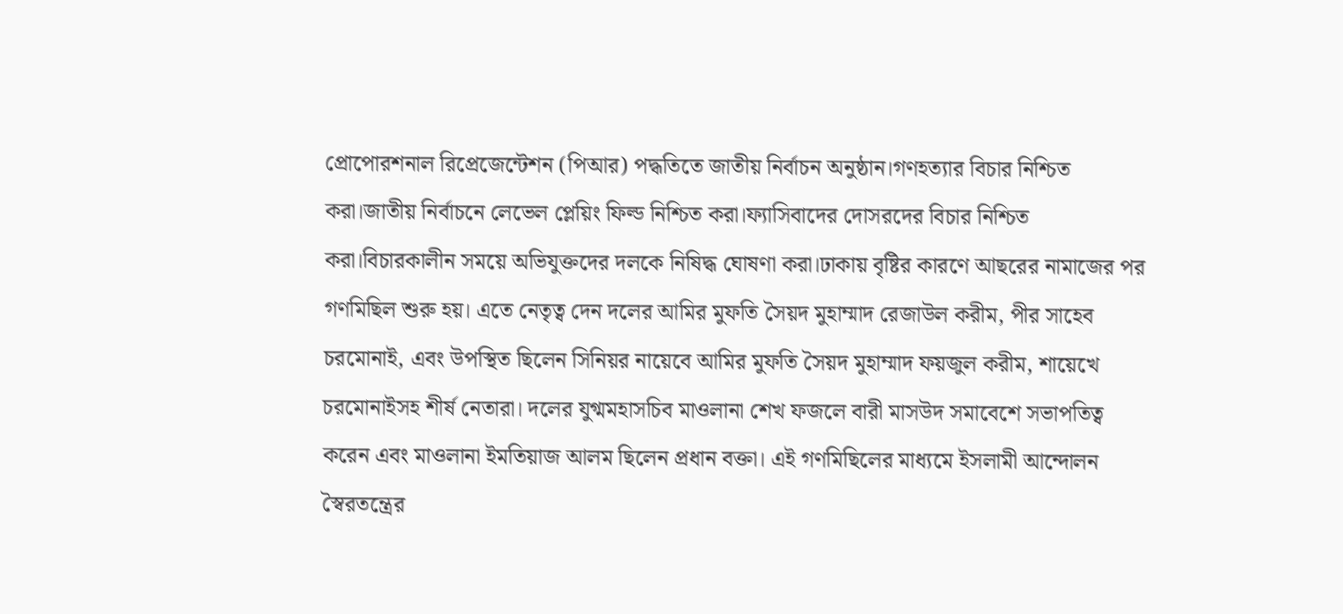প্রোপোরশনাল রিপ্রেজেন্টেশন (পিআর) পদ্ধতিতে জাতীয় নির্বাচন অনুষ্ঠান।গণহত্যার বিচার নিশ্চিত করা।জাতীয় নির্বাচনে লেভেল প্লেয়িং ফিল্ড নিশ্চিত করা।ফ্যাসিবাদের দোসরদের বিচার নিশ্চিত করা।বিচারকালীন সময়ে অভিযুক্তদের দলকে নিষিদ্ধ ঘোষণা করা।ঢাকায় বৃষ্টির কারণে আছরের নামাজের পর গণমিছিল শুরু হয়। এতে নেতৃত্ব দেন দলের আমির মুফতি সৈয়দ মুহাম্মাদ রেজাউল করীম, পীর সাহেব চরমোনাই, এবং উপস্থিত ছিলেন সিনিয়র নায়েবে আমির মুফতি সৈয়দ মুহাম্মাদ ফয়জুল করীম, শায়েখে চরমোনাইসহ শীর্ষ নেতারা। দলের যুগ্মমহাসচিব মাওলানা শেখ ফজলে বারী মাসউদ সমাবেশে সভাপতিত্ব করেন এবং মাওলানা ইমতিয়াজ আলম ছিলেন প্রধান বক্তা। এই গণমিছিলের মাধ্যমে ইসলামী আন্দোলন স্বৈরতন্ত্রের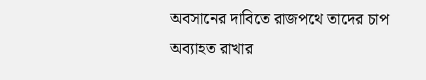অবসানের দাবিতে রাজপথে তাদের চাপ অব্যাহত রাখার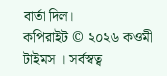বার্তা দিল।
কপিরাইট © ২০২৬ কওমী টাইমস । সর্বস্বত্ব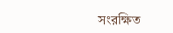সংরক্ষিত